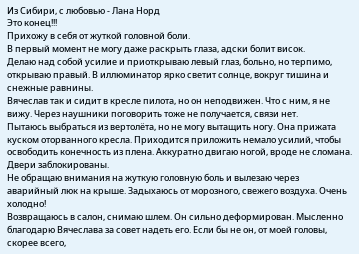Из Сибири, с любовью - Лана Норд
Это конец!!!
Прихожу в себя от жуткой головной боли.
В первый момент не могу даже раскрыть глаза, адски болит висок.
Делаю над собой усилие и приоткрываю левый глаз, больно, но терпимо, открываю правый. В иллюминатор ярко светит солнце, вокруг тишина и снежные равнины.
Вячеслав так и сидит в кресле пилота, но он неподвижен. Что с ним, я не вижу. Через наушники поговорить тоже не получается, связи нет.
Пытаюсь выбраться из вертолёта, но не могу вытащить ногу. Она прижата куском оторванного кресла. Приходится приложить немало усилий, чтобы освободить конечность из плена. Аккуратно двигаю ногой, вроде не сломана.
Двери заблокированы.
Не обращаю внимания на жуткую головную боль и вылезаю через аварийный люк на крыше. Задыхаюсь от морозного, свежего воздуха. Очень холодно!
Возвращаюсь в салон, снимаю шлем. Он сильно деформирован. Мысленно благодарю Вячеслава за совет надеть его. Если бы не он, от моей головы, скорее всего,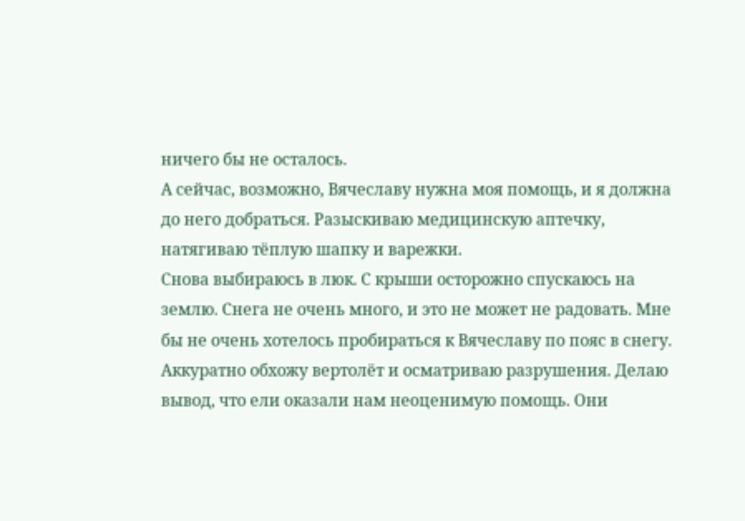ничего бы не осталось.
А сейчас, возможно, Вячеславу нужна моя помощь, и я должна до него добраться. Разыскиваю медицинскую аптечку, натягиваю тёплую шапку и варежки.
Снова выбираюсь в люк. С крыши осторожно спускаюсь на землю. Снега не очень много, и это не может не радовать. Мне бы не очень хотелось пробираться к Вячеславу по пояс в снегу. Аккуратно обхожу вертолёт и осматриваю разрушения. Делаю вывод, что ели оказали нам неоценимую помощь. Они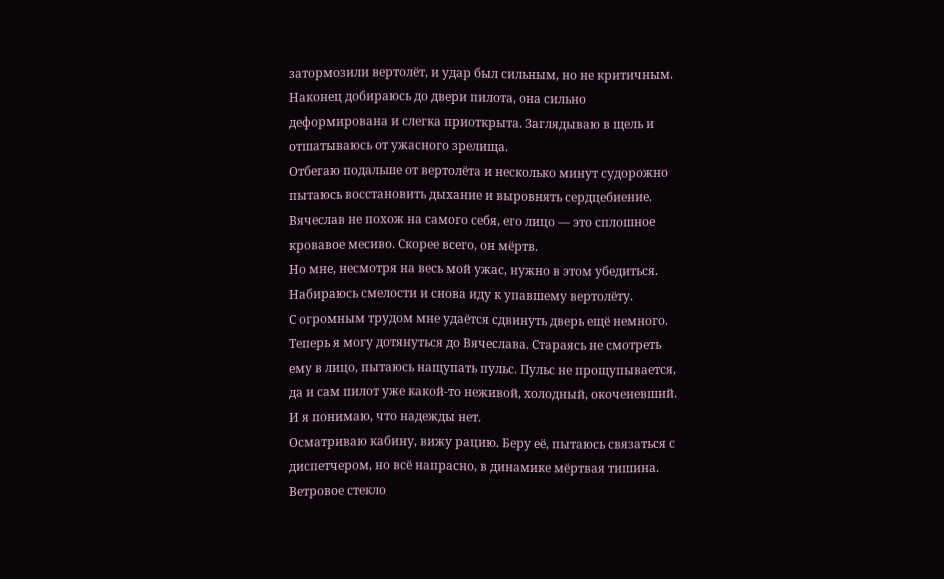затормозили вертолёт, и удар был сильным, но не критичным.
Наконец добираюсь до двери пилота, она сильно деформирована и слегка приоткрыта. Заглядываю в щель и отшатываюсь от ужасного зрелища.
Отбегаю подальше от вертолёта и несколько минут судорожно пытаюсь восстановить дыхание и выровнять сердцебиение.
Вячеслав не похож на самого себя, его лицо — это сплошное кровавое месиво. Скорее всего, он мёртв.
Но мне, несмотря на весь мой ужас, нужно в этом убедиться. Набираюсь смелости и снова иду к упавшему вертолёту.
С огромным трудом мне удаётся сдвинуть дверь ещё немного. Теперь я могу дотянуться до Вячеслава. Стараясь не смотреть ему в лицо, пытаюсь нащупать пульс. Пульс не прощупывается, да и сам пилот уже какой-то неживой, холодный, окоченевший. И я понимаю, что надежды нет.
Осматриваю кабину, вижу рацию. Беру её, пытаюсь связаться с диспетчером, но всё напрасно, в динамике мёртвая тишина. Ветровое стекло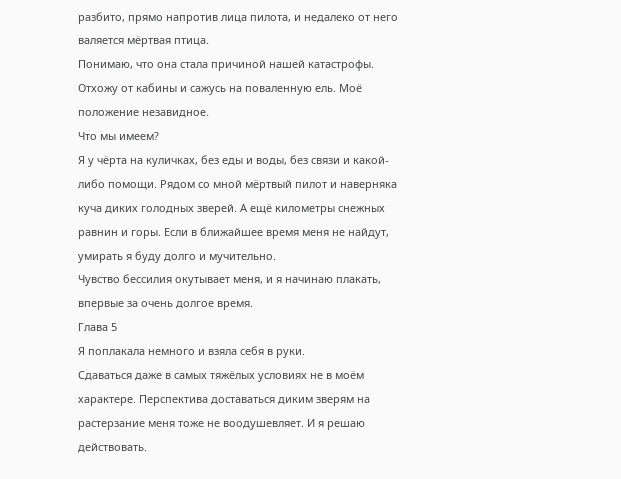разбито, прямо напротив лица пилота, и недалеко от него валяется мёртвая птица.
Понимаю, что она стала причиной нашей катастрофы. Отхожу от кабины и сажусь на поваленную ель. Моё положение незавидное.
Что мы имеем?
Я у чёрта на куличках, без еды и воды, без связи и какой-либо помощи. Рядом со мной мёртвый пилот и наверняка куча диких голодных зверей. А ещё километры снежных равнин и горы. Если в ближайшее время меня не найдут, умирать я буду долго и мучительно.
Чувство бессилия окутывает меня, и я начинаю плакать, впервые за очень долгое время.
Глава 5
Я поплакала немного и взяла себя в руки.
Сдаваться даже в самых тяжёлых условиях не в моём характере. Перспектива доставаться диким зверям на растерзание меня тоже не воодушевляет. И я решаю действовать.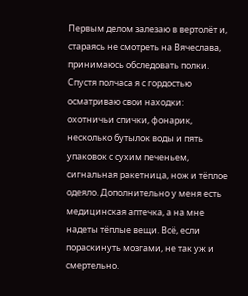Первым делом залезаю в вертолёт и, стараясь не смотреть на Вячеслава, принимаюсь обследовать полки.
Спустя полчаса я с гордостью осматриваю свои находки: охотничьи спички, фонарик, несколько бутылок воды и пять упаковок с сухим печеньем, сигнальная ракетница, нож и тёплое одеяло. Дополнительно у меня есть медицинская аптечка, а на мне надеты тёплые вещи. Всё, если пораскинуть мозгами, не так уж и смертельно.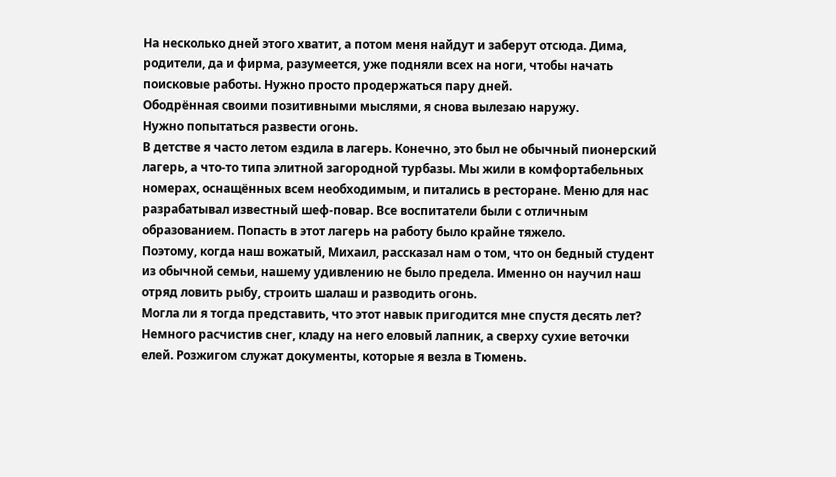На несколько дней этого хватит, а потом меня найдут и заберут отсюда. Дима, родители, да и фирма, разумеется, уже подняли всех на ноги, чтобы начать поисковые работы. Нужно просто продержаться пару дней.
Ободрённая своими позитивными мыслями, я снова вылезаю наружу.
Нужно попытаться развести огонь.
В детстве я часто летом ездила в лагерь. Конечно, это был не обычный пионерский лагерь, а что-то типа элитной загородной турбазы. Мы жили в комфортабельных номерах, оснащённых всем необходимым, и питались в ресторане. Меню для нас разрабатывал известный шеф-повар. Все воспитатели были с отличным образованием. Попасть в этот лагерь на работу было крайне тяжело.
Поэтому, когда наш вожатый, Михаил, рассказал нам о том, что он бедный студент из обычной семьи, нашему удивлению не было предела. Именно он научил наш отряд ловить рыбу, строить шалаш и разводить огонь.
Могла ли я тогда представить, что этот навык пригодится мне спустя десять лет?
Немного расчистив снег, кладу на него еловый лапник, а сверху сухие веточки елей. Розжигом служат документы, которые я везла в Тюмень.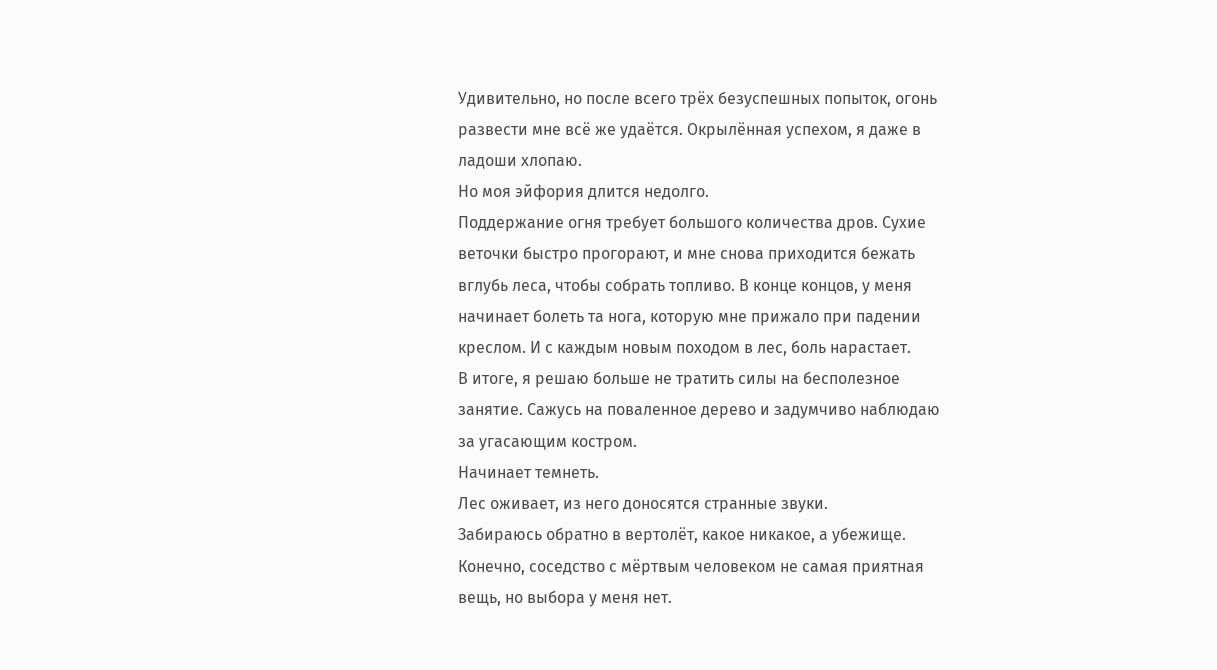Удивительно, но после всего трёх безуспешных попыток, огонь развести мне всё же удаётся. Окрылённая успехом, я даже в ладоши хлопаю.
Но моя эйфория длится недолго.
Поддержание огня требует большого количества дров. Сухие веточки быстро прогорают, и мне снова приходится бежать вглубь леса, чтобы собрать топливо. В конце концов, у меня начинает болеть та нога, которую мне прижало при падении креслом. И с каждым новым походом в лес, боль нарастает.
В итоге, я решаю больше не тратить силы на бесполезное занятие. Сажусь на поваленное дерево и задумчиво наблюдаю за угасающим костром.
Начинает темнеть.
Лес оживает, из него доносятся странные звуки.
Забираюсь обратно в вертолёт, какое никакое, а убежище. Конечно, соседство с мёртвым человеком не самая приятная вещь, но выбора у меня нет.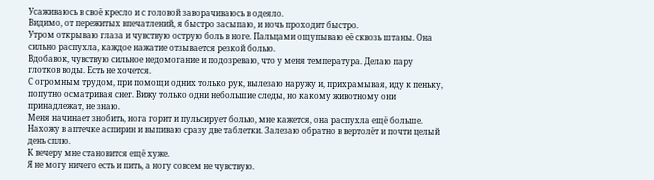Усаживаюсь в своё кресло и с головой заворачиваюсь в одеяло.
Видимо, от пережитых впечатлений, я быстро засыпаю, и ночь проходит быстро.
Утром открываю глаза и чувствую острую боль в ноге. Пальцами ощупываю её сквозь штаны. Она сильно распухла, каждое нажатие отзывается резкой болью.
Вдобавок, чувствую сильное недомогание и подозреваю, что у меня температура. Делаю пару глотков воды. Есть не хочется.
С огромным трудом, при помощи одних только рук, вылезаю наружу и, прихрамывая, иду к пеньку, попутно осматривая снег. Вижу только одни небольшие следы, но какому животному они принадлежат, не знаю.
Меня начинает знобить, нога горит и пульсирует болью, мне кажется, она распухла ещё больше. Нахожу в аптечке аспирин и выпиваю сразу две таблетки. Залезаю обратно в вертолёт и почти целый день сплю.
К вечеру мне становится ещё хуже.
Я не могу ничего есть и пить, а ногу совсем не чувствую.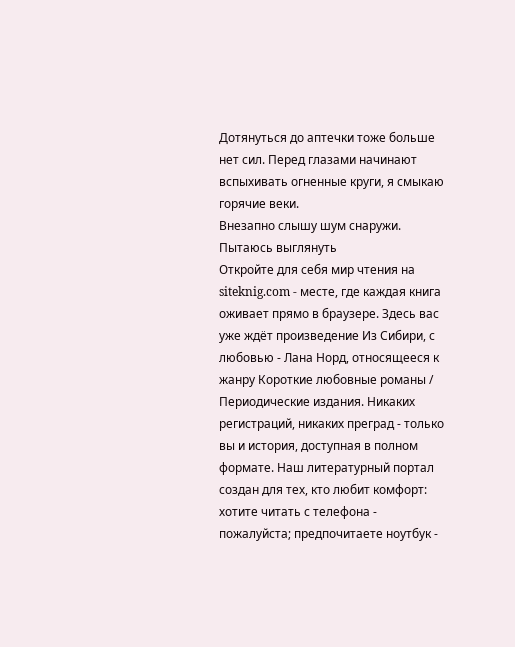Дотянуться до аптечки тоже больше нет сил. Перед глазами начинают вспыхивать огненные круги, я смыкаю горячие веки.
Внезапно слышу шум снаружи.
Пытаюсь выглянуть
Откройте для себя мир чтения на siteknig.com - месте, где каждая книга оживает прямо в браузере. Здесь вас уже ждёт произведение Из Сибири, с любовью - Лана Норд, относящееся к жанру Короткие любовные романы / Периодические издания. Никаких регистраций, никаких преград - только вы и история, доступная в полном формате. Наш литературный портал создан для тех, кто любит комфорт: хотите читать с телефона - пожалуйста; предпочитаете ноутбук -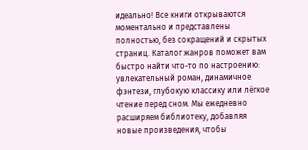идеально! Все книги открываются моментально и представлены полностью, без сокращений и скрытых страниц. Каталог жанров поможет вам быстро найти что-то по настроению: увлекательный роман, динамичное фэнтези, глубокую классику или лёгкое чтение перед сном. Мы ежедневно расширяем библиотеку, добавляя новые произведения, чтобы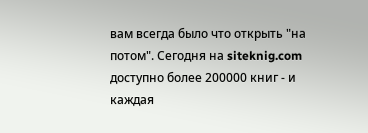вам всегда было что открыть "на потом". Сегодня на siteknig.com доступно более 200000 книг - и каждая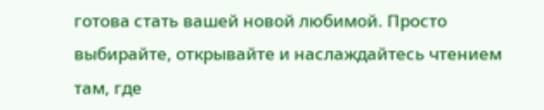готова стать вашей новой любимой. Просто выбирайте, открывайте и наслаждайтесь чтением там, где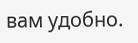вам удобно.